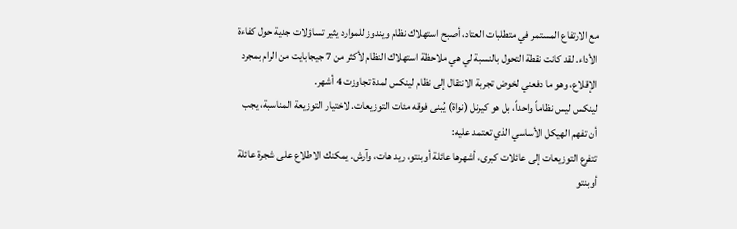مع الارتفاع المستمر في متطلبات العتاد، أصبح استهلاك نظام ويندوز للموارد يثير تساؤلات جدية حول كفاءة الأداء. لقد كانت نقطة التحول بالنسبة لي هي ملاحظة استهلاك النظام لأكثر من 7 جيجابايت من الرام بمجرد الإقلاع، وهو ما دفعني لخوض تجربة الانتقال إلى نظام لينكس لمدة تجاوزت 4 أشهر.
لينكس ليس نظاماً واحداً، بل هو كيرنل (نواة) يُبنى فوقه مئات التوزيعات. لاختيار التوزيعة المناسبة، يجب أن تفهم الهيكل الأساسي الذي تعتمد عليه:
تتفرع التوزيعات إلى عائلات كبرى، أشهرها عائلة أوبنتو، ريد هات، وآرش. يمكنك الاطلاع على شجرة عائلة أوبنتو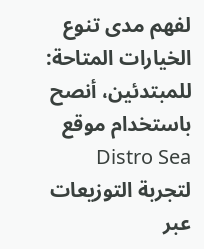لفهم مدى تنوع الخيارات المتاحة:
للمبتدئين، أنصح باستخدام موقع Distro Sea لتجربة التوزيعات عبر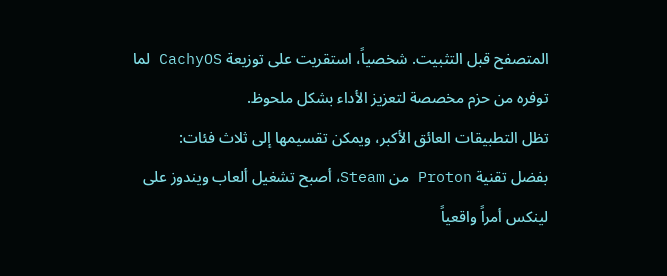المتصفح قبل التثبيت. شخصياً، استقريت على توزيعة CachyOS لما توفره من حزم مخصصة لتعزيز الأداء بشكل ملحوظ.
تظل التطبيقات العائق الأكبر، ويمكن تقسيمها إلى ثلاث فئات:
بفضل تقنية Proton من Steam، أصبح تشغيل ألعاب ويندوز على لينكس أمراً واقعياً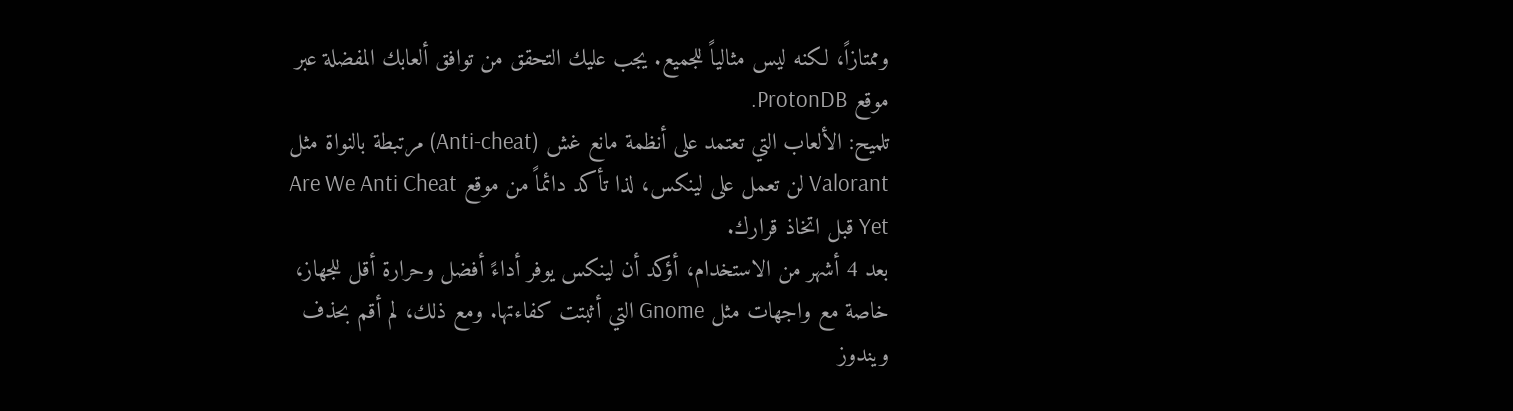وممتازاً، لكنه ليس مثالياً للجميع. يجب عليك التحقق من توافق ألعابك المفضلة عبر موقع ProtonDB.
تلميح: الألعاب التي تعتمد على أنظمة مانع غش (Anti-cheat) مرتبطة بالنواة مثل Valorant لن تعمل على لينكس، لذا تأكد دائماً من موقع Are We Anti Cheat Yet قبل اتخاذ قرارك.
بعد 4 أشهر من الاستخدام، أؤكد أن لينكس يوفر أداءً أفضل وحرارة أقل للجهاز، خاصة مع واجهات مثل Gnome التي أثبتت كفاءتها. ومع ذلك، لم أقم بحذف ويندوز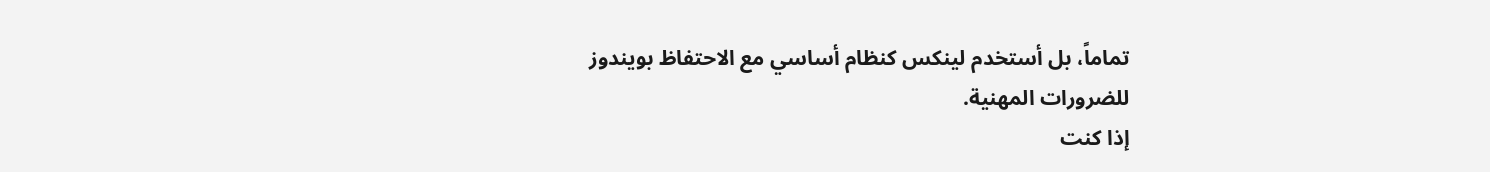تماماً، بل أستخدم لينكس كنظام أساسي مع الاحتفاظ بويندوز للضرورات المهنية.
إذا كنت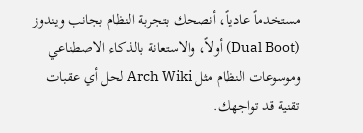مستخدماً عادياً، أنصحك بتجربة النظام بجانب ويندوز (Dual Boot) أولاً، والاستعانة بالذكاء الاصطناعي وموسوعات النظام مثل Arch Wiki لحل أي عقبات تقنية قد تواجهك.